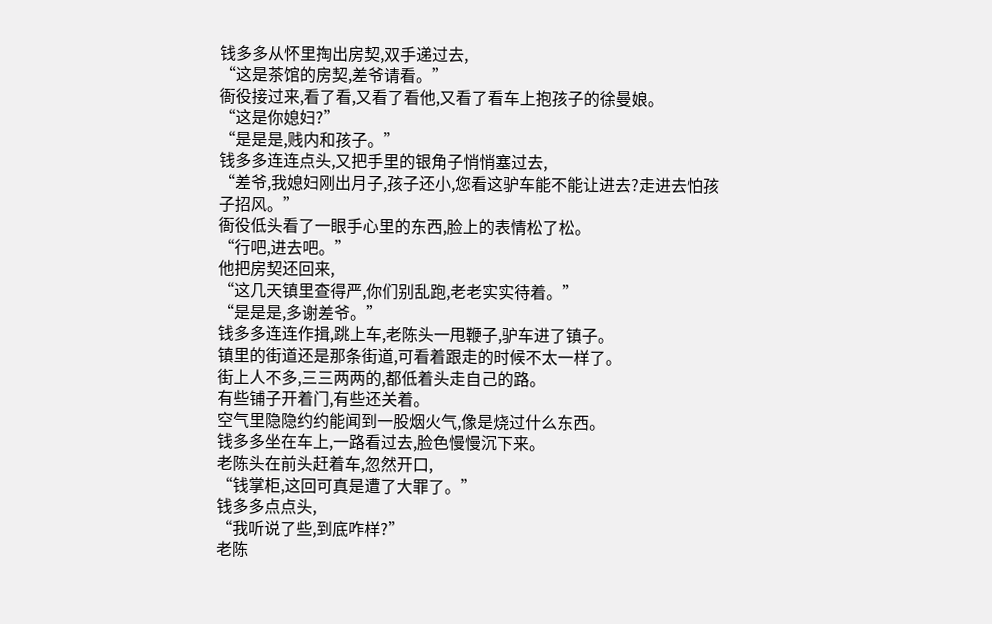钱多多从怀里掏出房契,双手递过去,
“这是茶馆的房契,差爷请看。”
衙役接过来,看了看,又看了看他,又看了看车上抱孩子的徐曼娘。
“这是你媳妇?”
“是是是,贱内和孩子。”
钱多多连连点头,又把手里的银角子悄悄塞过去,
“差爷,我媳妇刚出月子,孩子还小,您看这驴车能不能让进去?走进去怕孩子招风。”
衙役低头看了一眼手心里的东西,脸上的表情松了松。
“行吧,进去吧。”
他把房契还回来,
“这几天镇里查得严,你们别乱跑,老老实实待着。”
“是是是,多谢差爷。”
钱多多连连作揖,跳上车,老陈头一甩鞭子,驴车进了镇子。
镇里的街道还是那条街道,可看着跟走的时候不太一样了。
街上人不多,三三两两的,都低着头走自己的路。
有些铺子开着门,有些还关着。
空气里隐隐约约能闻到一股烟火气,像是烧过什么东西。
钱多多坐在车上,一路看过去,脸色慢慢沉下来。
老陈头在前头赶着车,忽然开口,
“钱掌柜,这回可真是遭了大罪了。”
钱多多点点头,
“我听说了些,到底咋样?”
老陈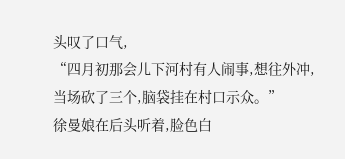头叹了口气,
“四月初那会儿下河村有人闹事,想往外冲,当场砍了三个,脑袋挂在村口示众。”
徐曼娘在后头听着,脸色白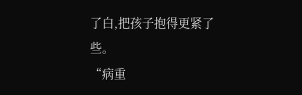了白,把孩子抱得更紧了些。
“病重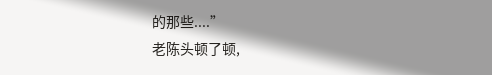的那些....”
老陈头顿了顿,